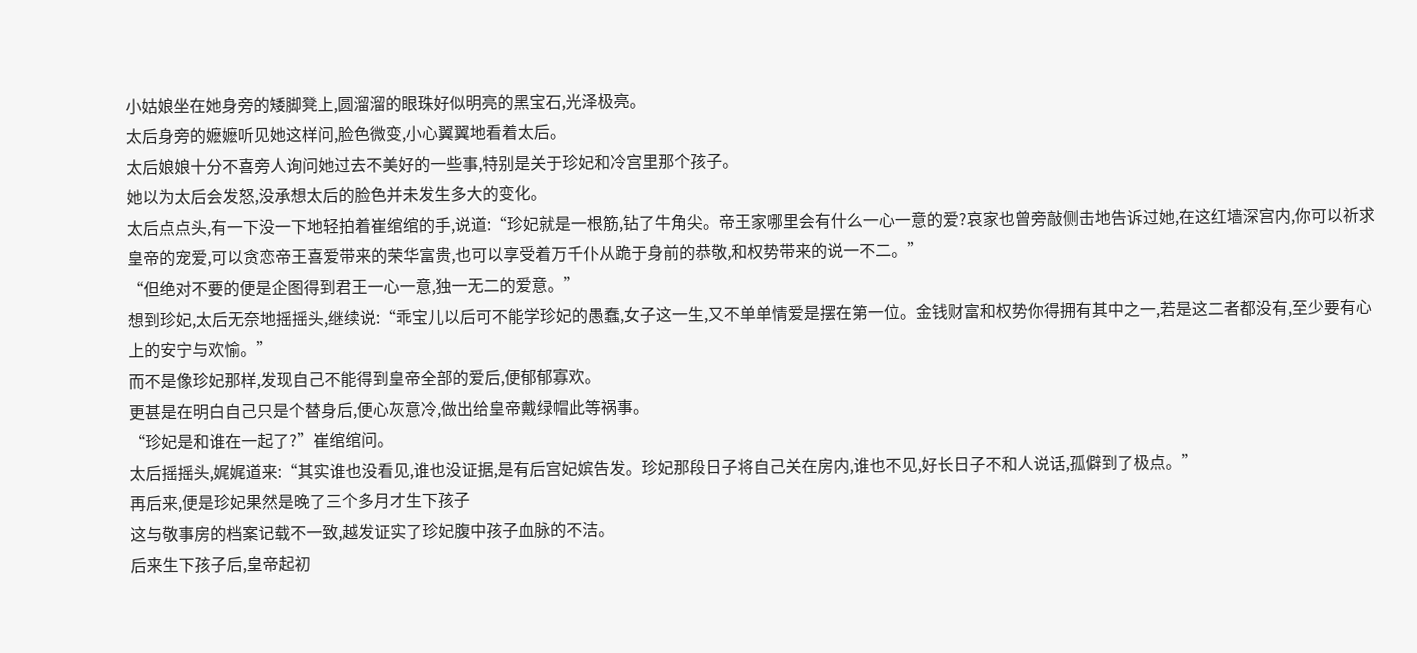小姑娘坐在她身旁的矮脚凳上,圆溜溜的眼珠好似明亮的黑宝石,光泽极亮。
太后身旁的嬷嬷听见她这样问,脸色微变,小心翼翼地看着太后。
太后娘娘十分不喜旁人询问她过去不美好的一些事,特别是关于珍妃和冷宫里那个孩子。
她以为太后会发怒,没承想太后的脸色并未发生多大的变化。
太后点点头,有一下没一下地轻拍着崔绾绾的手,说道:“珍妃就是一根筋,钻了牛角尖。帝王家哪里会有什么一心一意的爱?哀家也曾旁敲侧击地告诉过她,在这红墙深宫内,你可以祈求皇帝的宠爱,可以贪恋帝王喜爱带来的荣华富贵,也可以享受着万千仆从跪于身前的恭敬,和权势带来的说一不二。”
“但绝对不要的便是企图得到君王一心一意,独一无二的爱意。”
想到珍妃,太后无奈地摇摇头,继续说:“乖宝儿以后可不能学珍妃的愚蠢,女子这一生,又不单单情爱是摆在第一位。金钱财富和权势你得拥有其中之一,若是这二者都没有,至少要有心上的安宁与欢愉。”
而不是像珍妃那样,发现自己不能得到皇帝全部的爱后,便郁郁寡欢。
更甚是在明白自己只是个替身后,便心灰意冷,做出给皇帝戴绿帽此等祸事。
“珍妃是和谁在一起了?”崔绾绾问。
太后摇摇头,娓娓道来:“其实谁也没看见,谁也没证据,是有后宫妃嫔告发。珍妃那段日子将自己关在房内,谁也不见,好长日子不和人说话,孤僻到了极点。”
再后来,便是珍妃果然是晚了三个多月才生下孩子
这与敬事房的档案记载不一致,越发证实了珍妃腹中孩子血脉的不洁。
后来生下孩子后,皇帝起初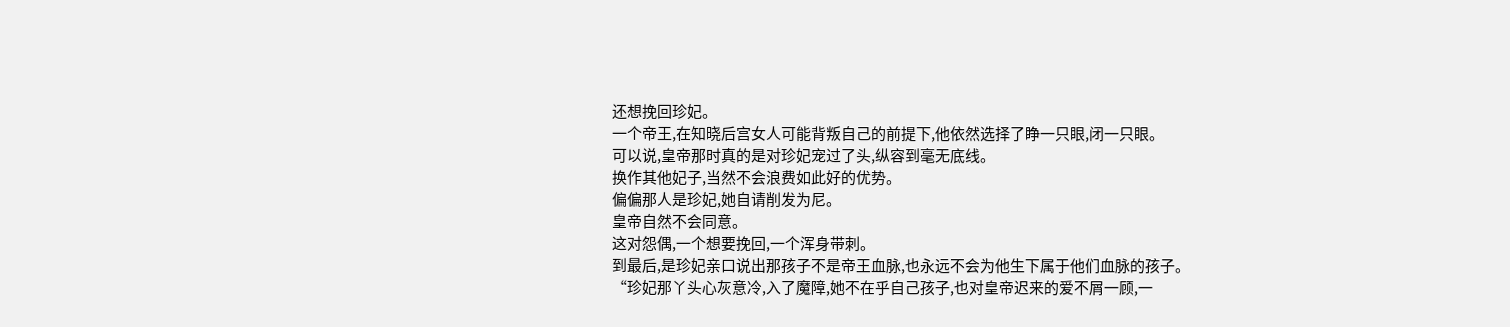还想挽回珍妃。
一个帝王,在知晓后宫女人可能背叛自己的前提下,他依然选择了睁一只眼,闭一只眼。
可以说,皇帝那时真的是对珍妃宠过了头,纵容到毫无底线。
换作其他妃子,当然不会浪费如此好的优势。
偏偏那人是珍妃,她自请削发为尼。
皇帝自然不会同意。
这对怨偶,一个想要挽回,一个浑身带刺。
到最后,是珍妃亲口说出那孩子不是帝王血脉,也永远不会为他生下属于他们血脉的孩子。
“珍妃那丫头心灰意冷,入了魔障,她不在乎自己孩子,也对皇帝迟来的爱不屑一顾,一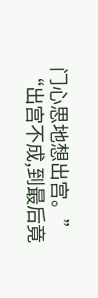门心思地想出宫。”
“出宫不成,到最后竟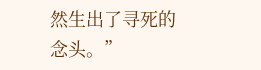然生出了寻死的念头。”